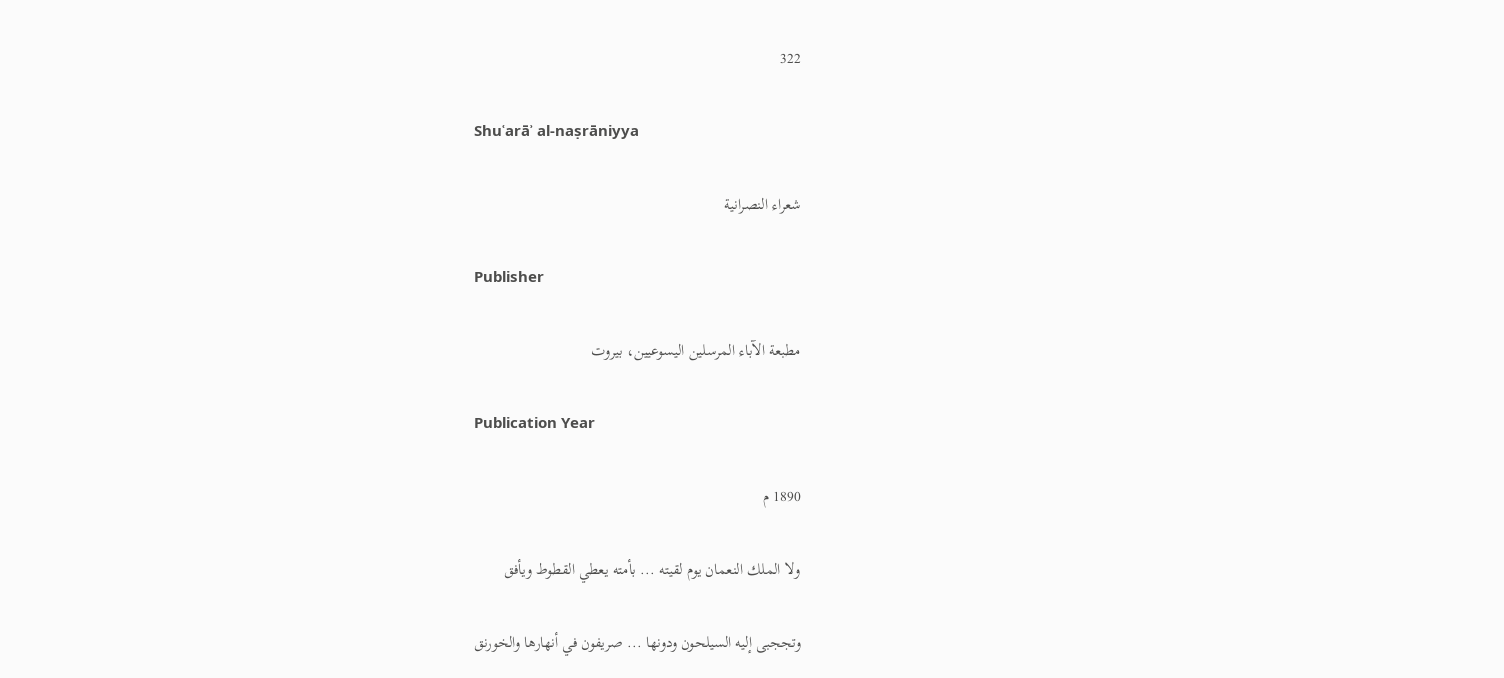322

Shuʿarāʾ al-naṣrāniyya

شعراء النصرانية

Publisher

مطبعة الآباء المرسلين اليسوعيين، بيروت

Publication Year

1890 م

ولا الملك النعمان يوم لقيته ... بأمته يعطي القطوط ويأفق

وتججبى إليه السيلحون ودونها ... صريفون في أنهارها والخورنق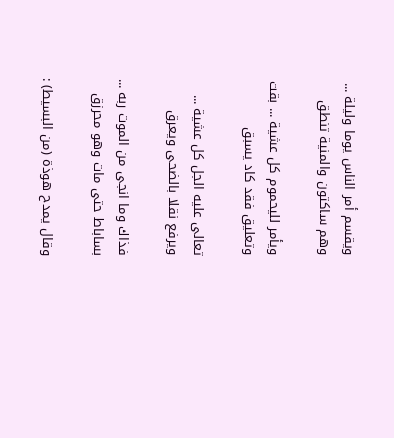ويقسم أمر الناس يوما وليلة ... وهم ساكتون والمنية تنطق

ويأمر لليحموم كل عشية ... بقت وتعليق فقد كاد يسبق

تعالى عليه الجل كل عشية ... ويرفع نقلا بالضحى ويعرق

فذاك وما انجى من الموت ربه ... بساباط حتى مات وهو محرزق

وقال يمدح هوذة (من البسيط) :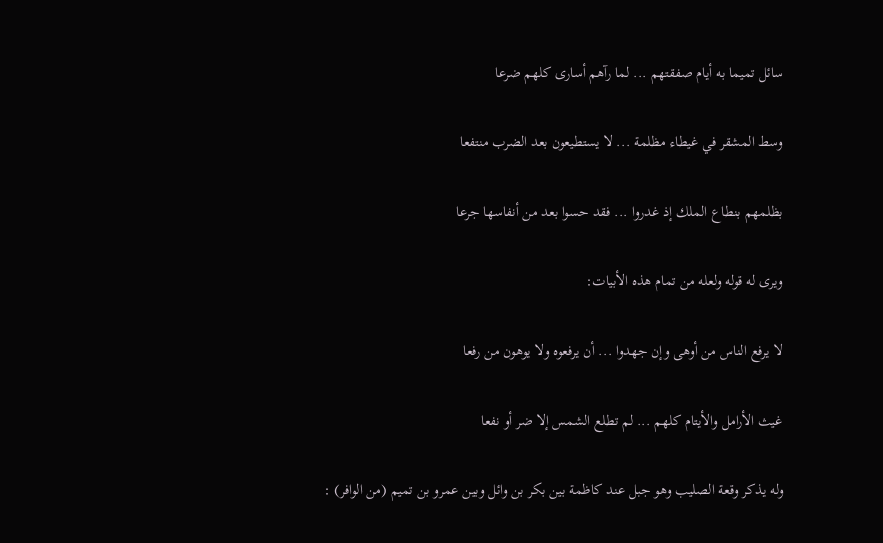سائل تميما به أيام صفقتهم ... لما رآهم أسارى كلهم ضرعا

وسط المشقر في غيطاء مظلمة ... لا يستطيعون بعد الضرب منتفعا

بظلمهم بنطاع الملك إذ غدروا ... فقد حسوا بعد من أنفاسها جرعا

ويرى له قوله ولعله من تمام هذه الأبيات:

لا يرفع الناس من أوهى وإن جهدوا ... أن يرفعوه ولا يوهون من رفعا

غيث الأرامل والأيتام كلهم ... لم تطلع الشمس إلا ضر أو نفعا

وله يذكر وقعة الصليب وهو جبل عند كاظمة بين بكر بن وائل وبين عمرو بن تميم (من الوافر) :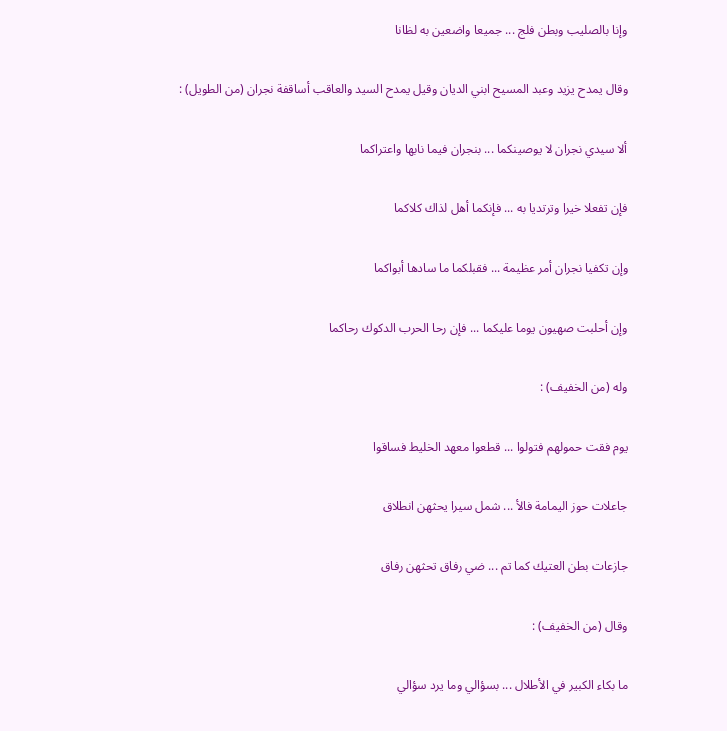وإنا بالصليب وبطن فلج ... جميعا واضعين به لظانا

وقال يمدح يزيد وعبد المسيح ابني الديان وقيل يمدح السيد والعاقب أساقفة نجران (من الطويل) :

ألا سيدي نجران لا يوصينكما ... بنجران فيما نابها واعتراكما

فإن تفعلا خيرا وترتديا به ... فإنكما أهل لذاك كلاكما

وإن تكفيا نجران أمر عظيمة ... فقبلكما ما سادها أبواكما

وإن أحلبت صهيون يوما عليكما ... فإن رحا الحرب الدكوك رحاكما

وله (من الخفيف) :

يوم فقت حمولهم فتولوا ... قطعوا معهد الخليط فساقوا

جاعلات حوز اليمامة فالأ ... شمل سيرا يحثهن انطلاق

جازعات بطن العتيك كما تم ... ضي رفاق تحثهن رفاق

وقال (من الخفيف) :

ما بكاء الكبير في الأطلال ... بسؤالي وما يرد سؤالي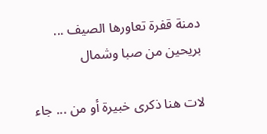دمنة قفرة تعاورها الصيف ... بريحين من صبا وشمال

لات هنا ذكرى خبيرة أو من ... جاء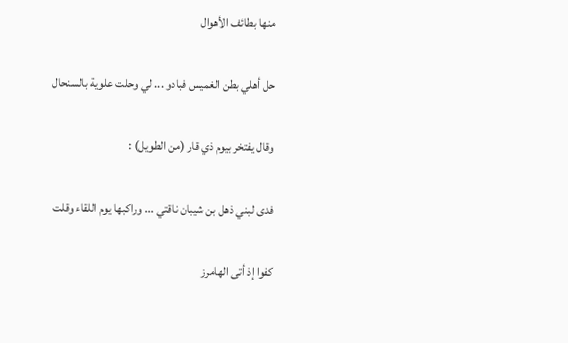منها بطائف الأهوال

حل أهلي بطن الغميس فبادو ... لي وحلت علوية بالسنحال

وقال يفتخر بيوم ذي قار (من الطويل) :

فدى لبني ذهل بن شيبان ناقتي ... وراكبها يوم اللقاء وقلت

كفوا إذ أتى الهامرز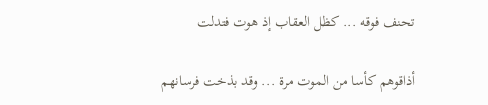تحنف فوقه ... كظل العقاب إذ هوت فتدلت

أذاقوهم كأسا من الموت مرة ... وقد بذخت فرسانهم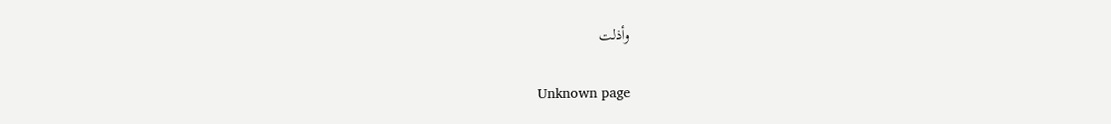وأذلت

Unknown page